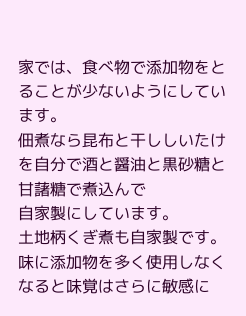家では、食べ物で添加物をとることが少ないようにしています。
佃煮なら昆布と干ししいたけを自分で酒と醤油と黒砂糖と甘藷糖で煮込んで
自家製にしています。
土地柄くぎ煮も自家製です。
味に添加物を多く使用しなくなると味覚はさらに敏感に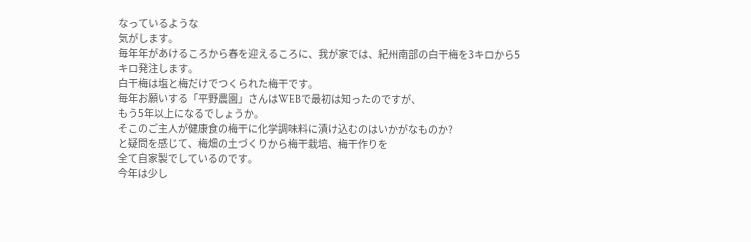なっているような
気がします。
毎年年があけるころから春を迎えるころに、我が家では、紀州南部の白干梅を3キロから5キロ発注します。
白干梅は塩と梅だけでつくられた梅干です。
毎年お願いする「平野農園」さんはWEBで最初は知ったのですが、
もう5年以上になるでしょうか。
そこのご主人が健康食の梅干に化学調味料に漬け込むのはいかがなものか?
と疑問を感じて、梅畑の土づくりから梅干栽培、梅干作りを
全て自家製でしているのです。
今年は少し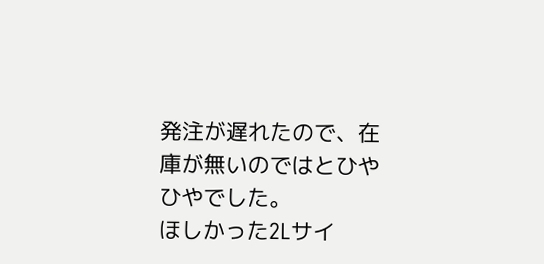発注が遅れたので、在庫が無いのではとひやひやでした。
ほしかった2Lサイ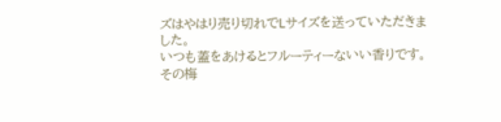ズはやはり売り切れでLサイズを送っていただきました。
いつも蓋をあけるとフルーティーないい香りです。
その梅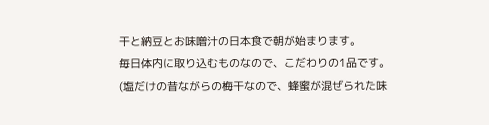干と納豆とお味噌汁の日本食で朝が始まります。
毎日体内に取り込むものなので、こだわりの1品です。
(塩だけの昔ながらの梅干なので、蜂蜜が混ぜられた味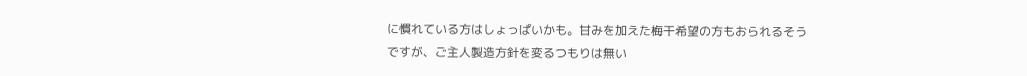に慣れている方はしょっぱいかも。甘みを加えた梅干希望の方もおられるそうですが、ご主人製造方針を変るつもりは無い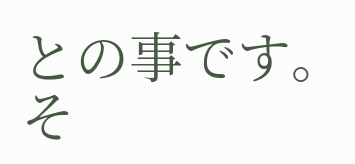との事です。そ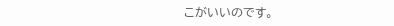こがいいのです。